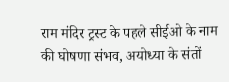राम मंदिर ट्रस्ट के पहले सीईओ के नाम की घोषणा संभव, अयोध्या के संतों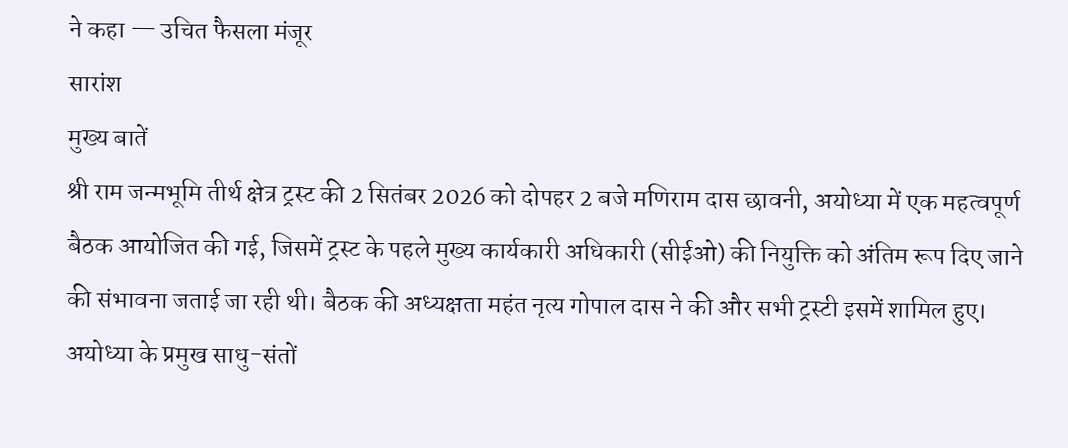ने कहा — उचित फैसला मंजूर
सारांश
मुख्य बातें
श्री राम जन्मभूमि तीर्थ क्षेत्र ट्रस्ट की 2 सितंबर 2026 को दोपहर 2 बजे मणिराम दास छावनी, अयोध्या में एक महत्वपूर्ण बैठक आयोजित की गई, जिसमें ट्रस्ट के पहले मुख्य कार्यकारी अधिकारी (सीईओ) की नियुक्ति को अंतिम रूप दिए जाने की संभावना जताई जा रही थी। बैठक की अध्यक्षता महंत नृत्य गोपाल दास ने की और सभी ट्रस्टी इसमें शामिल हुए। अयोध्या के प्रमुख साधु-संतों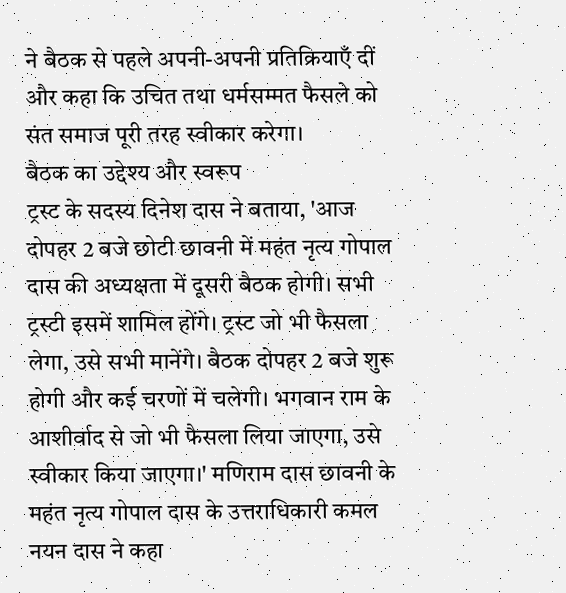ने बैठक से पहले अपनी-अपनी प्रतिक्रियाएँ दीं और कहा कि उचित तथा धर्मसम्मत फैसले को संत समाज पूरी तरह स्वीकार करेगा।
बैठक का उद्देश्य और स्वरूप
ट्रस्ट के सदस्य दिनेश दास ने बताया, 'आज दोपहर 2 बजे छोटी छावनी में महंत नृत्य गोपाल दास की अध्यक्षता में दूसरी बैठक होगी। सभी ट्रस्टी इसमें शामिल होंगे। ट्रस्ट जो भी फैसला लेगा, उसे सभी मानेंगे। बैठक दोपहर 2 बजे शुरू होगी और कई चरणों में चलेगी। भगवान राम के आशीर्वाद से जो भी फैसला लिया जाएगा, उसे स्वीकार किया जाएगा।' मणिराम दास छावनी के महंत नृत्य गोपाल दास के उत्तराधिकारी कमल नयन दास ने कहा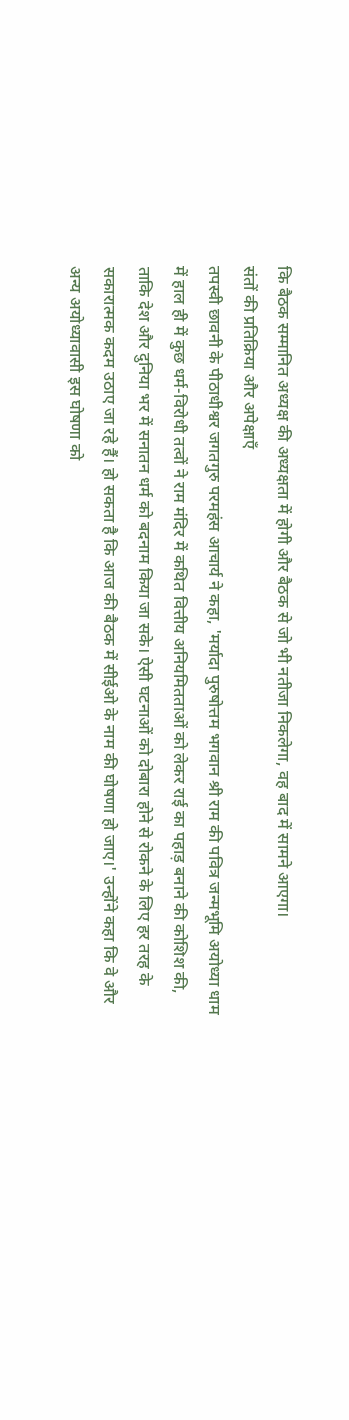कि बैठक सम्मानित अध्यक्ष की अध्यक्षता में होगी और बैठक से जो भी नतीजा निकलेगा, वह बाद में सामने आएगा।
संतों की प्रतिक्रिया और अपेक्षाएँ
तपस्वी छावनी के पीठाधीश्वर जगतगुरु परमहंस आचार्य ने कहा, 'मर्यादा पुरुषोत्तम भगवान श्री राम की पवित्र जन्मभूमि अयोध्या धाम में हाल ही में कुछ धर्म-विरोधी तत्वों ने राम मंदिर में कथित वित्तीय अनियमितताओं को लेकर राई का पहाड़ बनाने की कोशिश की, ताकि देश और दुनिया भर में सनातन धर्म को बदनाम किया जा सके। ऐसी घटनाओं को दोबारा होने से रोकने के लिए हर तरह के सकारात्मक कदम उठाए जा रहे हैं। हो सकता है कि आज की बैठक में सीईओ के नाम की घोषणा हो जाए।' उन्होंने कहा कि वे और अन्य अयोध्यावासी इस घोषणा को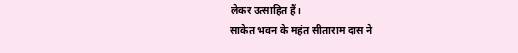लेकर उत्साहित हैं।
साकेत भवन के महंत सीताराम दास ने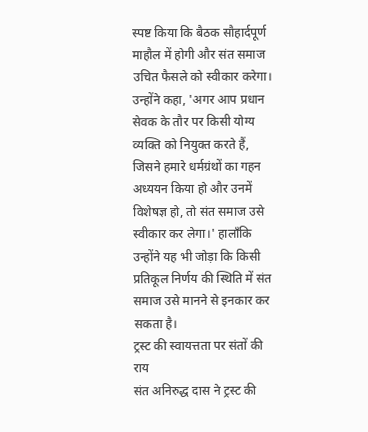स्पष्ट किया कि बैठक सौहार्दपूर्ण माहौल में होगी और संत समाज उचित फैसले को स्वीकार करेगा। उन्होंने कहा, 'अगर आप प्रधान सेवक के तौर पर किसी योग्य व्यक्ति को नियुक्त करते हैं, जिसने हमारे धर्मग्रंथों का गहन अध्ययन किया हो और उनमें विशेषज्ञ हो, तो संत समाज उसे स्वीकार कर लेगा।' हालाँकि उन्होंने यह भी जोड़ा कि किसी प्रतिकूल निर्णय की स्थिति में संत समाज उसे मानने से इनकार कर सकता है।
ट्रस्ट की स्वायत्तता पर संतों की राय
संत अनिरुद्ध दास ने ट्रस्ट की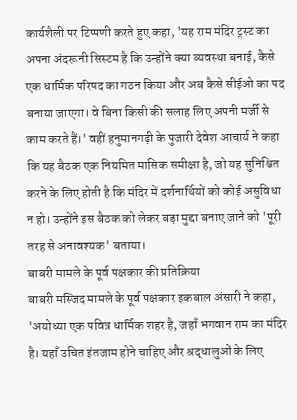कार्यशैली पर टिप्पणी करते हुए कहा, 'यह राम मंदिर ट्रस्ट का अपना अंदरूनी सिस्टम है कि उन्होंने क्या व्यवस्था बनाई, कैसे एक धार्मिक परिषद का गठन किया और अब कैसे सीईओ का पद बनाया जाएगा। वे बिना किसी की सलाह लिए अपनी मर्जी से काम करते हैं।' वहीं हनुमानगढ़ी के पुजारी देवेश आचार्य ने कहा कि यह बैठक एक नियमित मासिक समीक्षा है, जो यह सुनिश्चित करने के लिए होती है कि मंदिर में दर्शनार्थियों को कोई असुविधा न हो। उन्होंने इस बैठक को लेकर बड़ा मुद्दा बनाए जाने को 'पूरी तरह से अनावश्यक' बताया।
बाबरी मामले के पूर्व पक्षकार की प्रतिक्रिया
बाबरी मस्जिद मामले के पूर्व पक्षकार इकबाल अंसारी ने कहा, 'अयोध्या एक पवित्र धार्मिक शहर है, जहाँ भगवान राम का मंदिर है। यहाँ उचित इंतजाम होने चाहिए और श्रद्धालुओं के लिए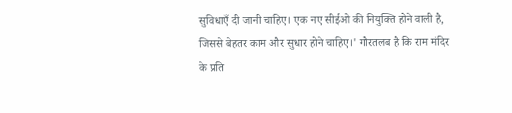सुविधाएँ दी जानी चाहिए। एक नए सीईओ की नियुक्ति होने वाली है, जिससे बेहतर काम और सुधार होने चाहिए।' गौरतलब है कि राम मंदिर के प्रति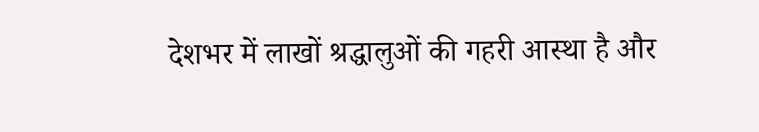देशभर में लाखों श्रद्धालुओं की गहरी आस्था है और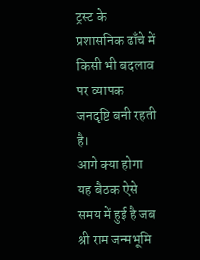ट्रस्ट के प्रशासनिक ढाँचे में किसी भी बदलाव पर व्यापक जनदृष्टि बनी रहती है।
आगे क्या होगा
यह बैठक ऐसे समय में हुई है जब श्री राम जन्मभूमि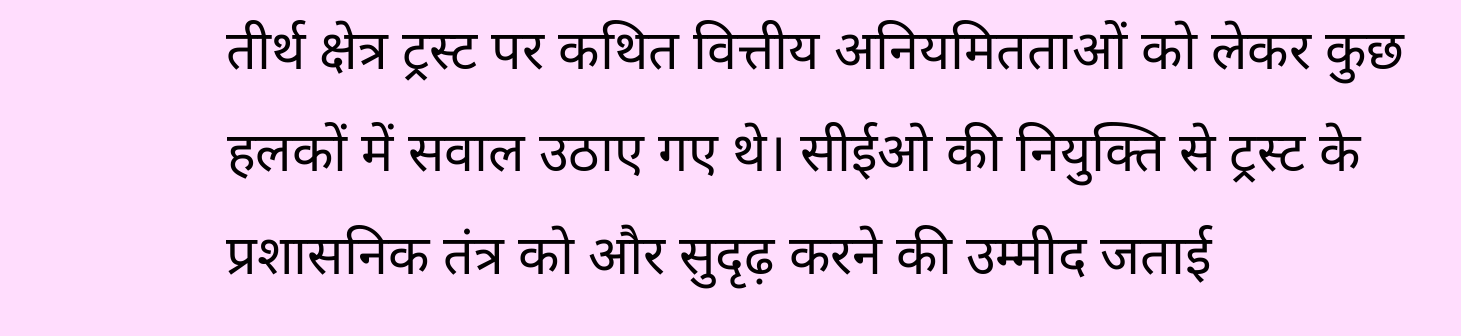तीर्थ क्षेत्र ट्रस्ट पर कथित वित्तीय अनियमितताओं को लेकर कुछ हलकों में सवाल उठाए गए थे। सीईओ की नियुक्ति से ट्रस्ट के प्रशासनिक तंत्र को और सुदृढ़ करने की उम्मीद जताई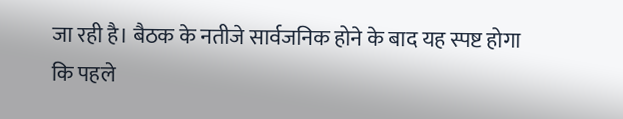जा रही है। बैठक के नतीजे सार्वजनिक होने के बाद यह स्पष्ट होगा कि पहले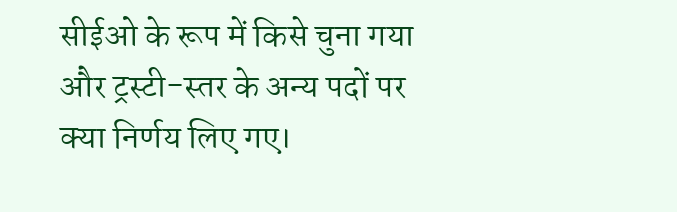सीईओ के रूप में किसे चुना गया और ट्रस्टी-स्तर के अन्य पदों पर क्या निर्णय लिए गए।